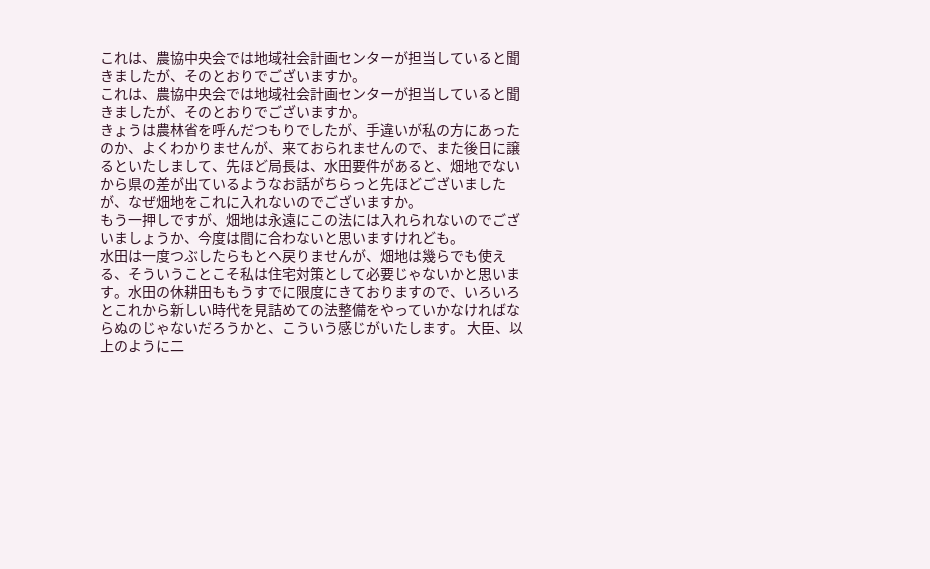これは、農協中央会では地域社会計画センターが担当していると聞きましたが、そのとおりでございますか。
これは、農協中央会では地域社会計画センターが担当していると聞きましたが、そのとおりでございますか。
きょうは農林省を呼んだつもりでしたが、手違いが私の方にあったのか、よくわかりませんが、来ておられませんので、また後日に譲るといたしまして、先ほど局長は、水田要件があると、畑地でないから県の差が出ているようなお話がちらっと先ほどございましたが、なぜ畑地をこれに入れないのでございますか。
もう一押しですが、畑地は永遠にこの法には入れられないのでございましょうか、今度は間に合わないと思いますけれども。
水田は一度つぶしたらもとへ戻りませんが、畑地は幾らでも使える、そういうことこそ私は住宅対策として必要じゃないかと思います。水田の休耕田ももうすでに限度にきておりますので、いろいろとこれから新しい時代を見詰めての法整備をやっていかなければならぬのじゃないだろうかと、こういう感じがいたします。 大臣、以上のように二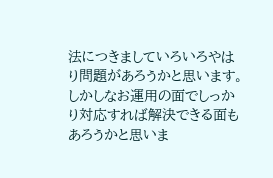法につきましていろいろやはり問題があろうかと思います。しかしなお運用の面でしっかり対応すれば解決できる面もあろうかと思いま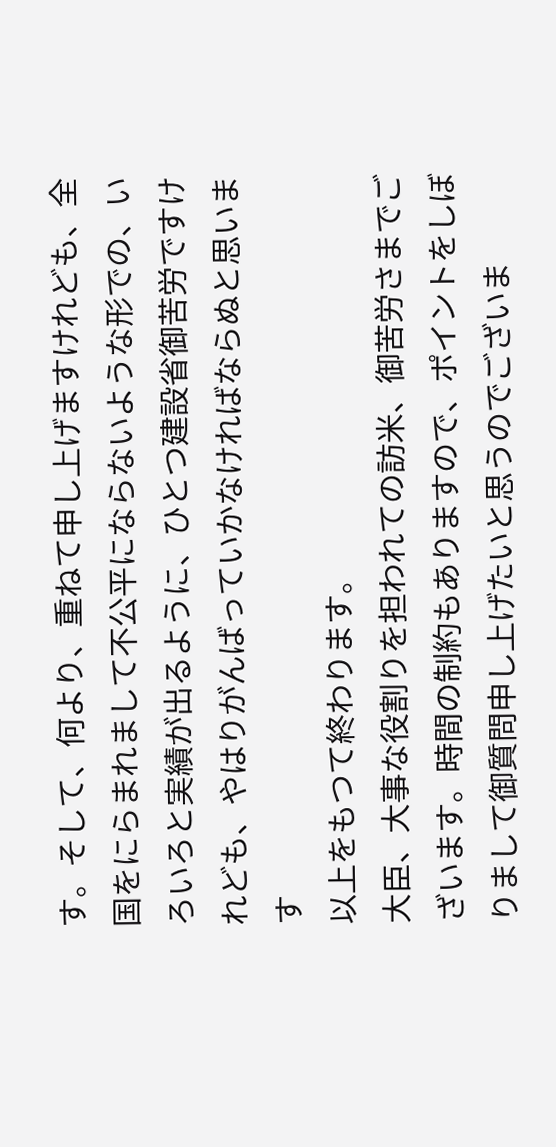す。そして、何より、重ねて申し上げますけれども、全国をにらまれまして不公平にならないような形での、いろいろと実績が出るように、ひとつ建設省御苦労ですけれども、やはりがんばっていかなければならぬと思います
以上をもつて終わります。
大臣、大事な役割りを担われての訪米、御苦労さまでございます。時間の制約もありますので、ポイントをしぼりまして御質問申し上げたいと思うのでございま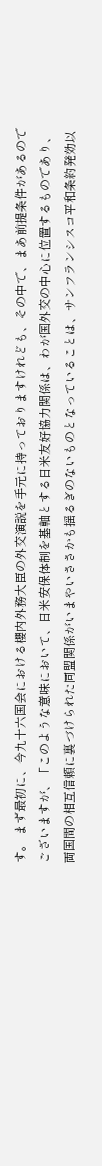す。 まず最初に、今九十六国会における櫻内外務大臣の外交演説を手元に持っておりますけれども、その中で、まあ前提条件があるのでございますが、「このような意味において、日米安保体制を基軸とする日米友好協力関係は、わが国外交の中心に位置するものであり、両国間の相互信頼に裏づけられた同盟関係がいまやいささかも揺るぎのないものとなっていることは、サンフランシスコ平和条約発効以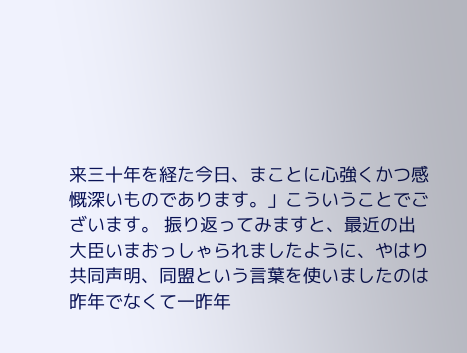来三十年を経た今日、まことに心強くかつ感慨深いものであります。」こういうことでございます。 振り返ってみますと、最近の出
大臣いまおっしゃられましたように、やはり共同声明、同盟という言葉を使いましたのは昨年でなくて一昨年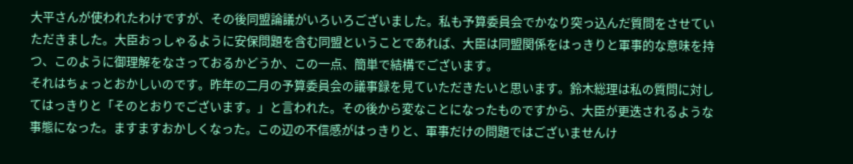大平さんが使われたわけですが、その後同盟論議がいろいろございました。私も予算委員会でかなり突っ込んだ質問をさせていただきました。大臣おっしゃるように安保問題を含む同盟ということであれば、大臣は同盟関係をはっきりと軍事的な意味を持つ、このように御理解をなさっておるかどうか、この一点、簡単で結構でございます。
それはちょっとおかしいのです。昨年の二月の予算委員会の議事録を見ていただきたいと思います。鈴木総理は私の質問に対してはっきりと「そのとおりでございます。」と言われた。その後から変なことになったものですから、大臣が更迭されるような事態になった。ますますおかしくなった。この辺の不信感がはっきりと、軍事だけの問題ではございませんけ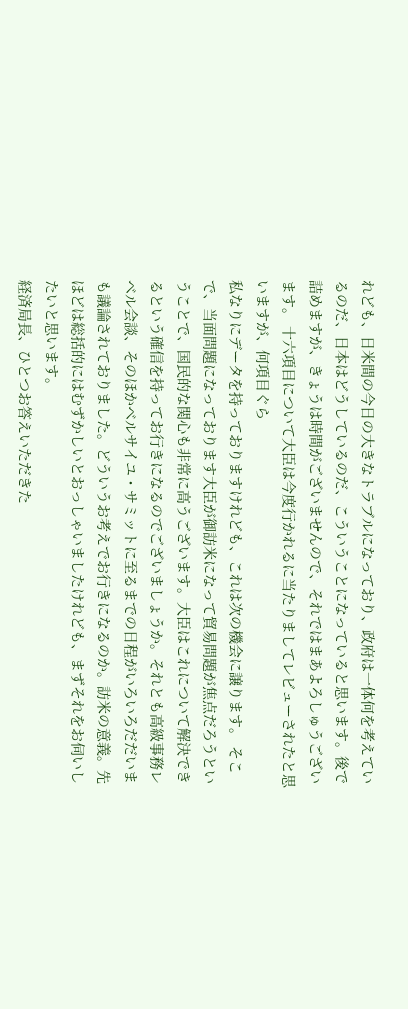れども、日米間の今日の大きなトラブルになっており、政府は一体何を考えているのだ、日本はどうしているのだ、こういうことになっていると思います。後で詰めますが、きょうは時間がございませんので、それではまあよろしゅうございます。 十六項目について大臣は今度行かれるに当たりましてレビューされたと思いますが、何項目ぐら
私なりにデータを持っておりますけれども、これは次の機会に譲ります。 そこで、当面問題になっております大臣が御訪米になって貿易問題が焦点だろうということで、国民的な関心も非常に高うございます。大臣はこれについて解決できるという確信を持ってお行きになるのでございましょうか。それとも高級事務レベル会談、そのほかベルサイユ・サミットに至るまでの日程がいろいろだだいまも議論されておりました。どういうお考えでお行きになるのか。訪米の意義。先ほどは総括的にはむずかしいとおっしゃいましたけれども、まずそれをお伺いしたいと思います。
経済局長、ひとつお答えいただきた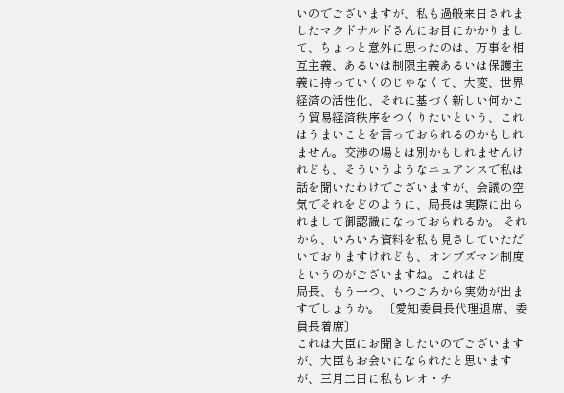いのでございますが、私も過般来日されましたマクドナルドさんにお目にかかりまして、ちょっと意外に思ったのは、万事を相互主義、あるいは制限主義あるいは保護主義に持っていくのじゃなくて、大変、世界経済の活性化、それに基づく新しい何かこう貿易経済秩序をつくりたいという、これはうまいことを言っておられるのかもしれません。交渉の場とは別かもしれませんけれども、そういうようなニュアンスで私は話を聞いたわけでございますが、会議の空気でそれをどのように、局長は実際に出られまして御認識になっておられるか。 それから、いろいろ資料を私も見さしていただいておりますけれども、オンブズマン制度というのがございますね。これはど
局長、もう一つ、いつごろから実効が出ますでしょうか。 〔愛知委員長代理退席、委員長着席〕
これは大臣にお聞きしたいのでございますが、大臣もお会いになられたと思いますが、三月二日に私もレオ・チ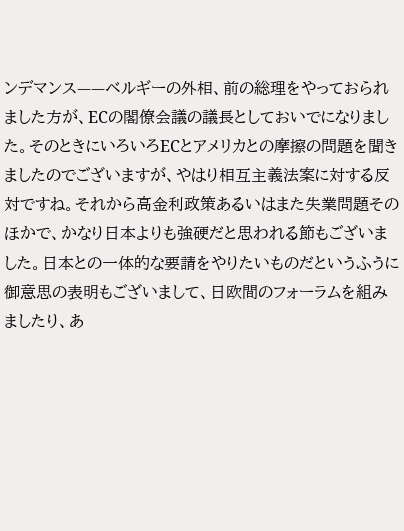ンデマンス——ベルギーの外相、前の総理をやっておられました方が、ECの閣僚会議の議長としておいでになりました。そのときにいろいろECとアメリカとの摩擦の問題を聞きましたのでございますが、やはり相互主義法案に対する反対ですね。それから高金利政策あるいはまた失業問題そのほかで、かなり日本よりも強硬だと思われる節もございました。日本との一体的な要請をやりたいものだというふうに御意思の表明もございまして、日欧間のフォーラムを組みましたり、あ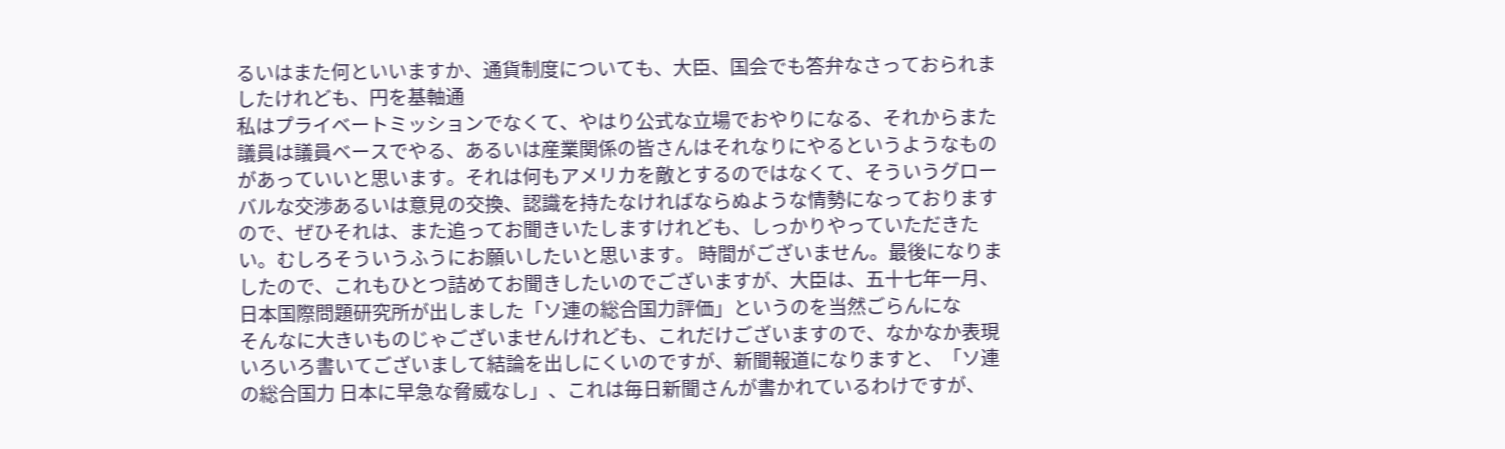るいはまた何といいますか、通貨制度についても、大臣、国会でも答弁なさっておられましたけれども、円を基軸通
私はプライベートミッションでなくて、やはり公式な立場でおやりになる、それからまた議員は議員ベースでやる、あるいは産業関係の皆さんはそれなりにやるというようなものがあっていいと思います。それは何もアメリカを敵とするのではなくて、そういうグローバルな交渉あるいは意見の交換、認識を持たなければならぬような情勢になっておりますので、ぜひそれは、また追ってお聞きいたしますけれども、しっかりやっていただきたい。むしろそういうふうにお願いしたいと思います。 時間がございません。最後になりましたので、これもひとつ詰めてお聞きしたいのでございますが、大臣は、五十七年一月、日本国際問題研究所が出しました「ソ連の総合国力評価」というのを当然ごらんにな
そんなに大きいものじゃございませんけれども、これだけございますので、なかなか表現いろいろ書いてございまして結論を出しにくいのですが、新聞報道になりますと、「ソ連の総合国力 日本に早急な脅威なし」、これは毎日新聞さんが書かれているわけですが、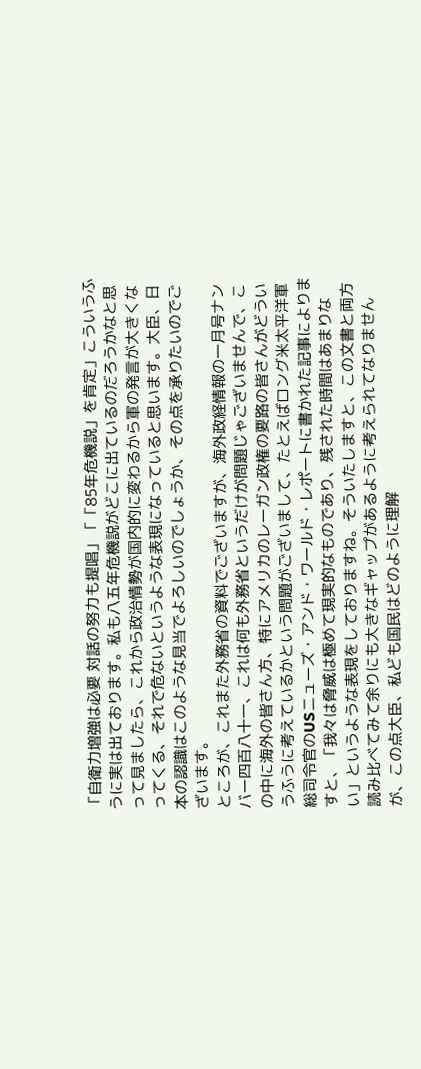「自衛力増強は必要 対話の努力も提唱」「「85年危機説」を肯定」こういうふうに実は出ております。私も八五年危機説がどこに出ているのだろうかなと思って見ましたら、これから政治情勢が国内的に変わるから軍の発言が大きくなってくる、それで危ないというような表現になっていると思います。大臣、日本の認識はこのような見当でよろしいのでしょうか、その点を承りたいのでございます。
ところが、これまた外務省の資料でございますが、海外政経情報の一月号ナンバー四百八十一、これは何も外務省というだけが問題じゃございませんで、この中に海外の皆さん方、特にアメリカのレーガン政権の要路の皆さんがどういうふうに考えているかという問題がございまして、たとえばロング米太平洋軍総司令官のUSニューズ・アンド・ワールド・レポートに書かれた記事によりますと、「我々は脅威は極めて現実的なものであり、残された時間はあまりない」というような表現をしておりますね。そういたしますと、この文書と両方読み比べてみて余りにも大きなギャップがあるように考えられてなりませんが、この点大臣、私ども国民はどのように理解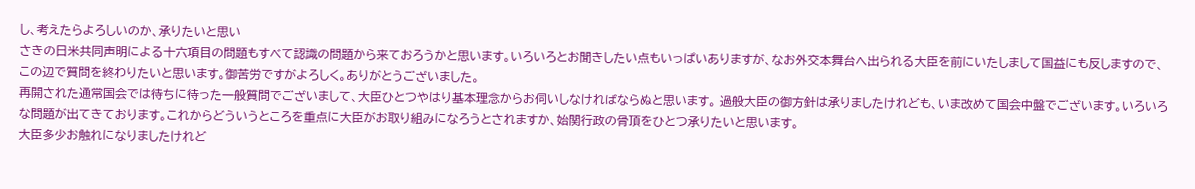し、考えたらよろしいのか、承りたいと思い
さきの日米共同声明による十六項目の問題もすべて認識の問題から来ておろうかと思います。いろいろとお聞きしたい点もいっぱいありますが、なお外交本舞台へ出られる大臣を前にいたしまして国益にも反しますので、この辺で質問を終わりたいと思います。御苦労ですがよろしく。ありがとうございました。
再開された通常国会では待ちに待った一般質問でございまして、大臣ひとつやはり基本理念からお伺いしなければならぬと思います。 過般大臣の御方針は承りましたけれども、いま改めて国会中盤でございます。いろいろな問題が出てきております。これからどういうところを重点に大臣がお取り組みになろうとされますか、始関行政の骨頂をひとつ承りたいと思います。
大臣多少お触れになりましたけれど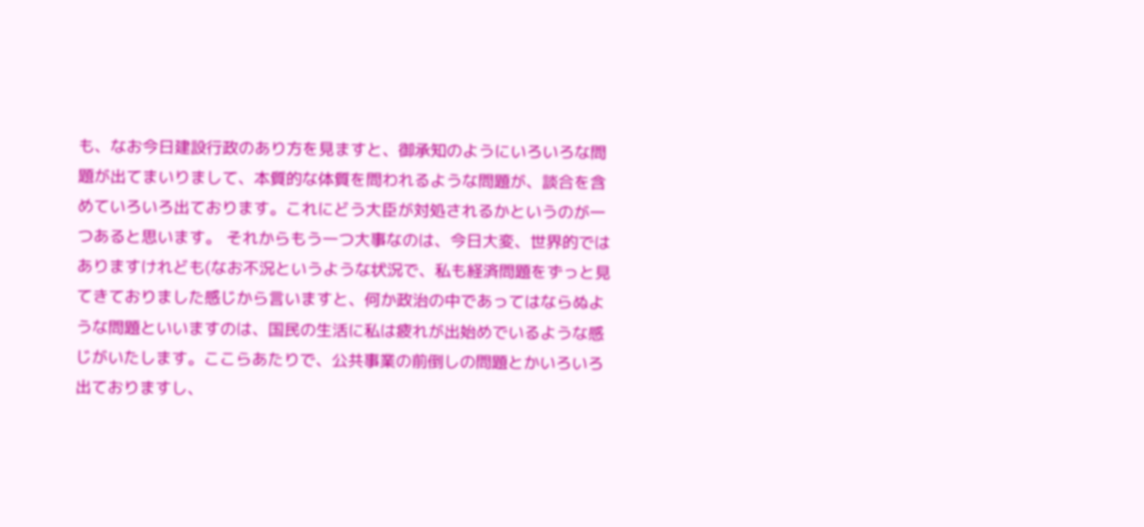も、なお今日建設行政のあり方を見ますと、御承知のようにいろいろな問題が出てまいりまして、本質的な体質を問われるような問題が、談合を含めていろいろ出ております。これにどう大臣が対処されるかというのが一つあると思います。 それからもう一つ大事なのは、今日大変、世界的ではありますけれども(なお不況というような状況で、私も経済問題をずっと見てきておりました感じから言いますと、何か政治の中であってはならぬような問題といいますのは、国民の生活に私は疲れが出始めでいるような感じがいたします。ここらあたりで、公共事業の前倒しの問題とかいろいろ出ておりますし、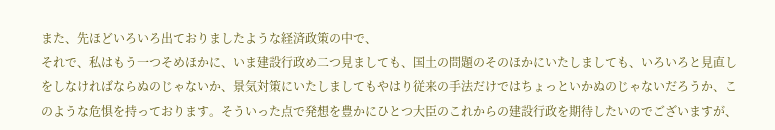また、先ほどいろいろ出ておりましたような経済政策の中で、
それで、私はもう一つそめほかに、いま建設行政め二つ見ましても、国土の問題のそのほかにいたしましても、いろいろと見直しをしなければならぬのじゃないか、景気対策にいたしましてもやはり従来の手法だけではちょっといかぬのじゃないだろうか、このような危惧を持っております。そういった点で発想を豊かにひとつ大臣のこれからの建設行政を期待したいのでございますが、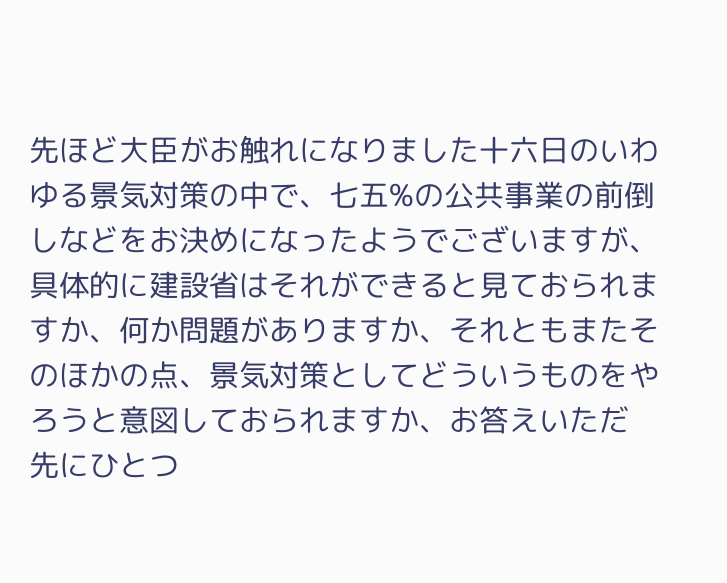先ほど大臣がお触れになりました十六日のいわゆる景気対策の中で、七五%の公共事業の前倒しなどをお決めになったようでございますが、具体的に建設省はそれができると見ておられますか、何か問題がありますか、それともまたそのほかの点、景気対策としてどういうものをやろうと意図しておられますか、お答えいただ
先にひとつ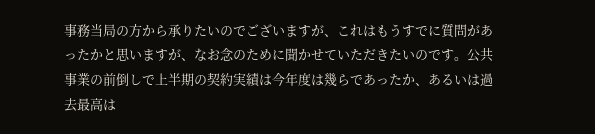事務当局の方から承りたいのでございますが、これはもうすでに質問があったかと思いますが、なお念のために聞かせていただきたいのです。公共事業の前倒しで上半期の契約実績は今年度は幾らであったか、あるいは過去最高は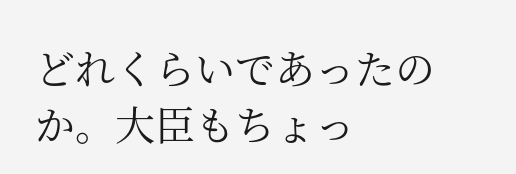どれくらいであったのか。大臣もちょっ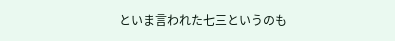といま言われた七三というのも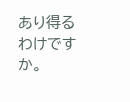あり得るわけですか。